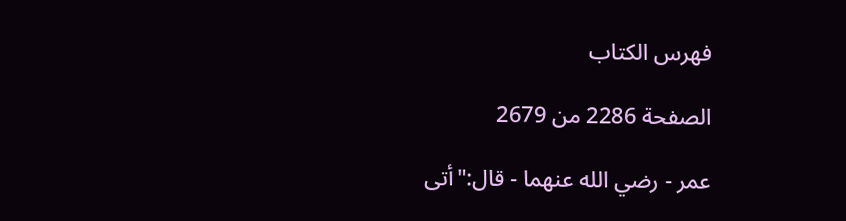فهرس الكتاب

الصفحة 2286 من 2679

عمر - رضي الله عنهما - قال:"أتى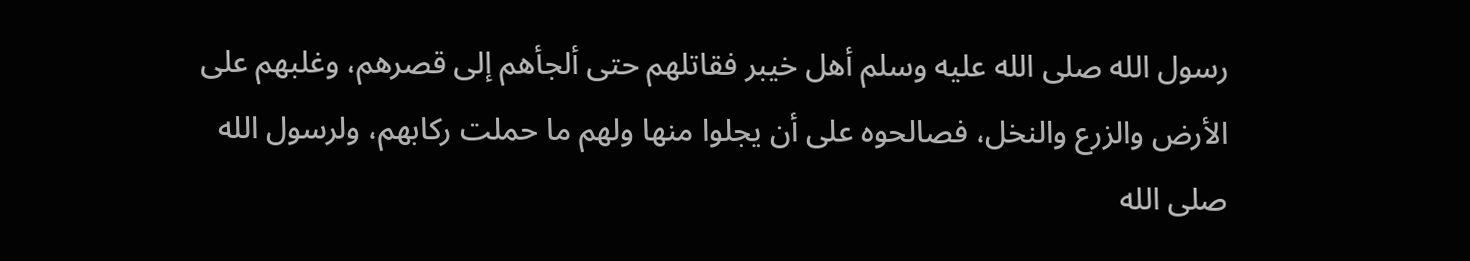رسول الله صلى الله عليه وسلم أهل خيبر فقاتلهم حتى ألجأهم إلى قصرهم، وغلبهم على الأرض والزرع والنخل، فصالحوه على أن يجلوا منها ولهم ما حملت ركابهم، ولرسول الله صلى الله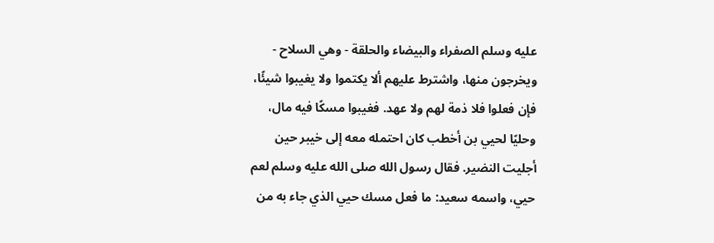عليه وسلم الصفراء والبيضاء والحلقة - وهي السلاح - ويخرجون منها، واشترط عليهم ألا يكتموا ولا يغيبوا شيئًا، فإن فعلوا فلا ذمة لهم ولا عهد. فغيبوا مسكًا فيه مال، وحليًا لحيي بن أخطب كان احتمله معه إلى خيبر حين أجليت النضير. فقال رسول الله صلى الله عليه وسلم لعم حيي، واسمه سعيد: ما فعل مسك حيي الذي جاء به من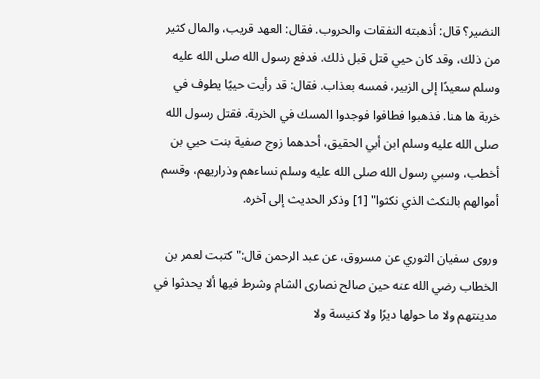النضير؟ قال: أذهبته النفقات والحروب. فقال: العهد قريب، والمال كثير من ذلك، وقد كان حيي قتل قبل ذلك. فدفع رسول الله صلى الله عليه وسلم سعيدًا إلى الزبير، فمسه بعذاب. فقال: قد رأيت حييًا يطوف في خربة ها هنا. فذهبوا فطافوا فوجدوا المسك في الخربة. فقتل رسول الله صلى الله عليه وسلم ابن أبي الحقيق، أحدهما زوج صفية بنت حيي بن أخطب، وسبي رسول الله صلى الله عليه وسلم نساءهم وذراريهم، وقسم أموالهم بالنكث الذي نكثوا" [1] وذكر الحديث إلى آخره.

وروى سفيان الثوري عن مسروق، عن عبد الرحمن قال:"كتبت لعمر بن الخطاب رضي الله عنه حين صالح نصارى الشام وشرط فيها ألا يحدثوا في مدينتهم ولا ما حولها ديرًا ولا كنيسة ولا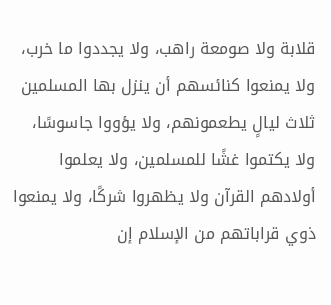قلابة ولا صومعة راهب، ولا يجددوا ما خرب، ولا يمنعوا كنائسهم أن ينزل بها المسلمين ثلاث ليالٍ يطعمونهم، ولا يؤووا جاسوسًا، ولا يكتموا غشًا للمسلمين، ولا يعلموا أولادهم القرآن ولا يظهروا شركًا، ولا يمنعوا ذوي قراباتهم من الإسلام إن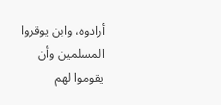أرادوه، وابن يوقروا المسلمين وأن يقوموا لهم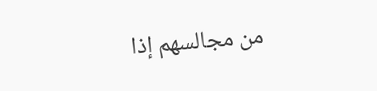من مجالسهم إذا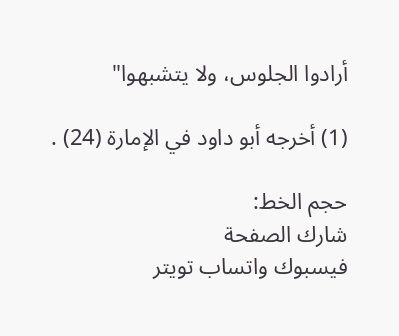أرادوا الجلوس، ولا يتشبهوا"

(1) أخرجه أبو داود في الإمارة (24) .

حجم الخط:
شارك الصفحة
فيسبوك واتساب تويتر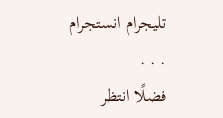تليجرام انستجرام
. . .
فضلًا انتظر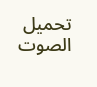تحميل الصوت